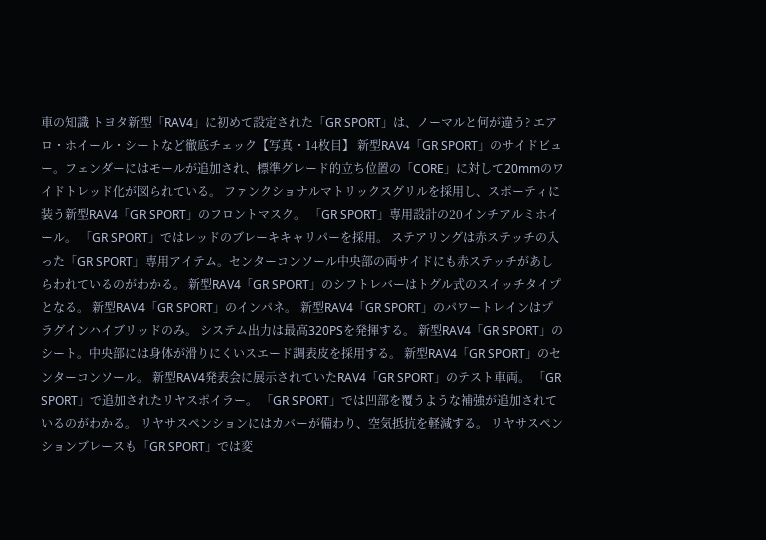車の知識 トヨタ新型「RAV4」に初めて設定された「GR SPORT」は、ノーマルと何が違う? エアロ・ホイール・シートなど徹底チェック【写真・14枚目】 新型RAV4「GR SPORT」のサイドビュー。フェンダーにはモールが追加され、標準グレード的立ち位置の「CORE」に対して20mmのワイドトレッド化が図られている。 ファンクショナルマトリックスグリルを採用し、スポーティに装う新型RAV4「GR SPORT」のフロントマスク。 「GR SPORT」専用設計の20インチアルミホイール。 「GR SPORT」ではレッドのブレーキキャリパーを採用。 ステアリングは赤ステッチの入った「GR SPORT」専用アイテム。センターコンソール中央部の両サイドにも赤ステッチがあしらわれているのがわかる。 新型RAV4「GR SPORT」のシフトレバーはトグル式のスイッチタイプとなる。 新型RAV4「GR SPORT」のインパネ。 新型RAV4「GR SPORT」のパワートレインはプラグインハイブリッドのみ。 システム出力は最高320PSを発揮する。 新型RAV4「GR SPORT」のシート。中央部には身体が滑りにくいスエード調表皮を採用する。 新型RAV4「GR SPORT」のセンターコンソール。 新型RAV4発表会に展示されていたRAV4「GR SPORT」のテスト車両。 「GR SPORT」で追加されたリヤスポイラー。 「GR SPORT」では凹部を覆うような補強が追加されているのがわかる。 リヤサスペンションにはカバーが備わり、空気抵抗を軽減する。 リヤサスペンションブレースも「GR SPORT」では変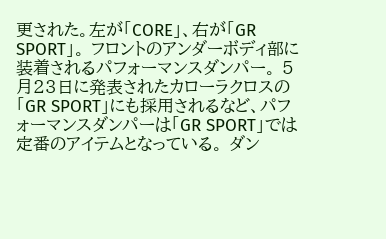更された。左が「CORE」、右が「GR SPORT」。 フロントのアンダーボディ部に装着されるパフォーマンスダンパー。 5月23日に発表されたカローラクロスの「GR SPORT」にも採用されるなど、パフォーマンスダンパーは「GR SPORT」では定番のアイテムとなっている。 ダン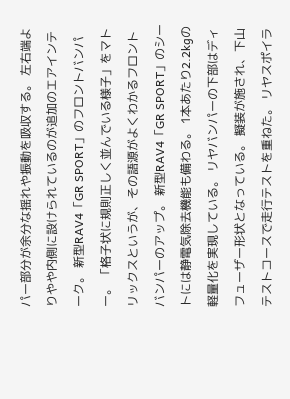パー部分が余分な揺れや振動を吸収する。 左右端よりやや内側に設けられているのが追加のエアインテーク。 新型RAV4「GR SPORT」のフロントバンパー。 「格子状に規則正しく並んでいる様子」をマトリックスというが、その語源がよくわかるフロントバンパーのアップ。 新型RAV4「GR SPORT」のシートには静電気除去機能も備わる。 1本あたり2.2kgの軽量化を実現している。 リヤバンパーの下部はディフューザー形状となっている。 擬装が施され、下山テストコースで走行テストを重ねた。 リヤスポイラ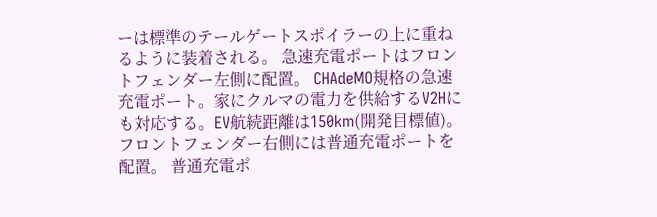ーは標準のテールゲートスポイラーの上に重ねるように装着される。 急速充電ポートはフロントフェンダー左側に配置。 CHAdeMO規格の急速充電ポート。家にクルマの電力を供給するV2Hにも対応する。EV航続距離は150km(開発目標値)。 フロントフェンダー右側には普通充電ポートを配置。 普通充電ポ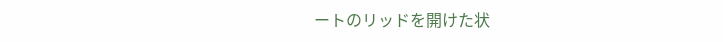ートのリッドを開けた状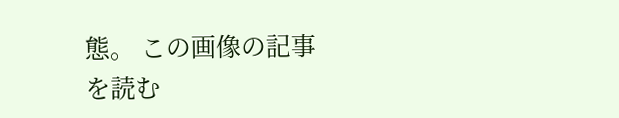態。 この画像の記事を読む